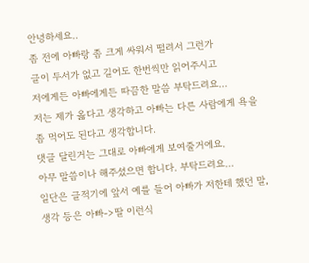안녕하세요..
좀 전에 아빠랑 좀 크게 싸워서 떨려서 그런가
글이 두서가 없고 길어도 한번씩만 읽어주시고
저에게든 아빠에게든 따끔한 말씀 부탁드려요...
저는 제가 옳다고 생각하고 아빠는 다른 사람에게 욕을 좀 먹어도 된다고 생각합니다.
댓글 달린거는 그대로 아빠에게 보여줄거에요.
아무 말씀이나 해주셨으면 합니다. 부탁드려요...
일단은 글적기에 앞서 예를 들어 아빠가 저한테 했던 말, 생각 등은 아빠->딸 이런식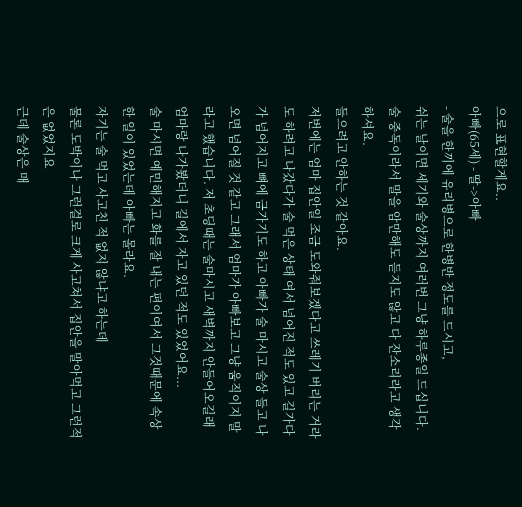으로 표현할게요..
아빠(65세) - 딸->아빠
- 술을 한끼에 유리병으로 한병반 정도를 드시고,
쉬는 날이면 세기와 술상까지 여러번 그냥 하루종일 드십니다. 술 중독이라서 말을 암만해도 듣지도 않고 다 잔소리라고 생각하셔요.
들으려고 안하는 것 같아요.
저번에는 엄마 집안일 조금 도와줘보겠다고 쓰레기 버리는 거라도 하려고 나갔다가 술 먹은 상태 여서 넘어진 적도 있고 길가다가 넘어지고 뼈에 금가기도 하고 아빠가 술 마시고 술상 들고 나오면 넘어질 것 같고 그래서 엄마가 아빠보고 그냥 움직이지 말라고 했습니다. 저 초딩때는 술마시고 새벽까지 안들어오길래 엄마랑 나가봤더니 길에서 자고 있던 적도 있었어요...
술 마시면 예민해지고 화를 잘 내는 편이여서 그것때문에 속상한 일이 있었는데 아빠는 몰라요.
자기는 술 먹고 사고친 적 없지 않냐고 하는데
물론 도박이나 그런걸로 크게 사고쳐서 집안을 말아먹고 그런적은 없었지요
근데 술상은 매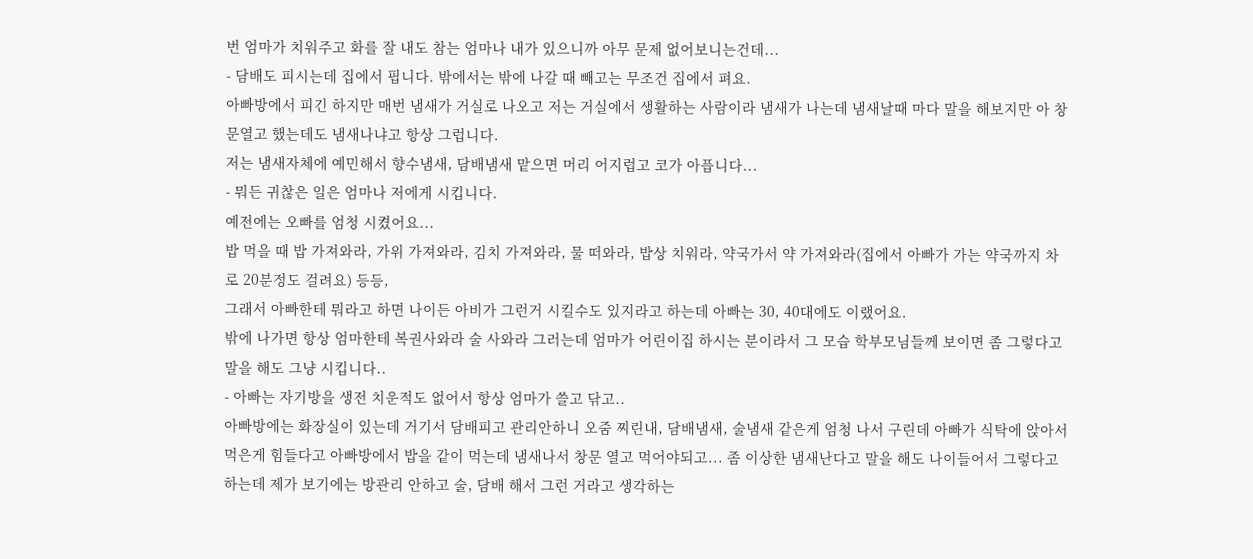번 엄마가 치워주고 화를 잘 내도 참는 엄마나 내가 있으니까 아무 문제 없어보니는건데...
- 담배도 피시는데 집에서 핍니다. 밖에서는 밖에 나갈 때 빼고는 무조건 집에서 펴요.
아빠방에서 피긴 하지만 매번 냄새가 거실로 나오고 저는 거실에서 생활하는 사람이라 냄새가 나는데 냄새날때 마다 말을 해보지만 아 창문열고 했는데도 냄새나냐고 항상 그럽니다.
저는 냄새자체에 예민해서 향수냄새, 담배냄새 맡으면 머리 어지럽고 코가 아픕니다...
- 뭐든 귀찮은 일은 엄마나 저에게 시킵니다.
예전에는 오빠를 엄청 시켰어요...
밥 먹을 때 밥 가져와라, 가위 가져와라, 김치 가져와라, 물 떠와라, 밥상 치워라, 약국가서 약 가져와라(집에서 아빠가 가는 약국까지 차로 20분정도 걸려요) 등등,
그래서 아빠한테 뭐라고 하면 나이든 아비가 그런거 시킬수도 있지라고 하는데 아빠는 30, 40대에도 이랬어요.
밖에 나가면 항상 엄마한테 복권사와라 술 사와라 그러는데 엄마가 어린이집 하시는 분이라서 그 모습 학부모님들께 보이면 좀 그렇다고 말을 해도 그냥 시킵니다..
- 아빠는 자기방을 생전 치운적도 없어서 항상 엄마가 쓸고 닦고..
아빠방에는 화장실이 있는데 거기서 담배피고 관리안하니 오줌 찌린내, 담배냄새, 술냄새 같은게 엄청 나서 구린데 아빠가 식탁에 앉아서 먹은게 힘들다고 아빠방에서 밥을 같이 먹는데 냄새나서 창문 열고 먹어야되고... 좀 이상한 냄새난다고 말을 해도 나이들어서 그렇다고 하는데 제가 보기에는 방관리 안하고 술, 담배 해서 그런 거라고 생각하는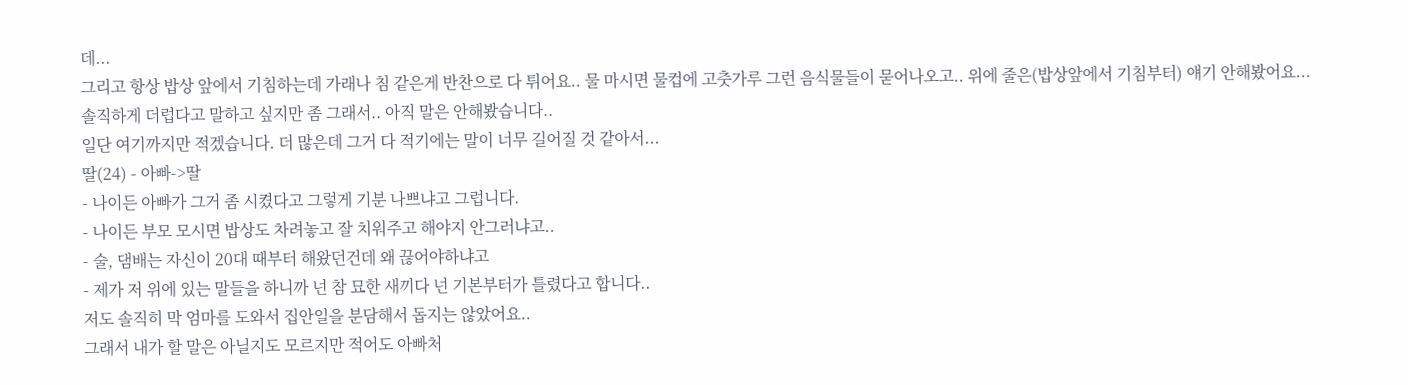데...
그리고 항상 밥상 앞에서 기침하는데 가래나 침 같은게 반찬으로 다 튀어요.. 물 마시면 물컵에 고춧가루 그런 음식물들이 묻어나오고.. 위에 줄은(밥상앞에서 기침부터) 얘기 안해봤어요... 솔직하게 더럽다고 말하고 싶지만 좀 그래서.. 아직 말은 안해봤습니다..
일단 여기까지만 적겠습니다. 더 많은데 그거 다 적기에는 말이 너무 길어질 것 같아서...
딸(24) - 아빠->딸
- 나이든 아빠가 그거 좀 시켰다고 그렇게 기분 나쁘냐고 그럽니다.
- 나이든 부모 모시면 밥상도 차려놓고 잘 치워주고 해야지 안그러냐고..
- 술, 댐배는 자신이 20대 때부터 해왔던건데 왜 끊어야하냐고
- 제가 저 위에 있는 말들을 하니까 넌 참 묘한 새끼다 넌 기본부터가 틀렸다고 합니다..
저도 솔직히 막 엄마를 도와서 집안일을 분담해서 돕지는 않았어요..
그래서 내가 할 말은 아닐지도 모르지만 적어도 아빠처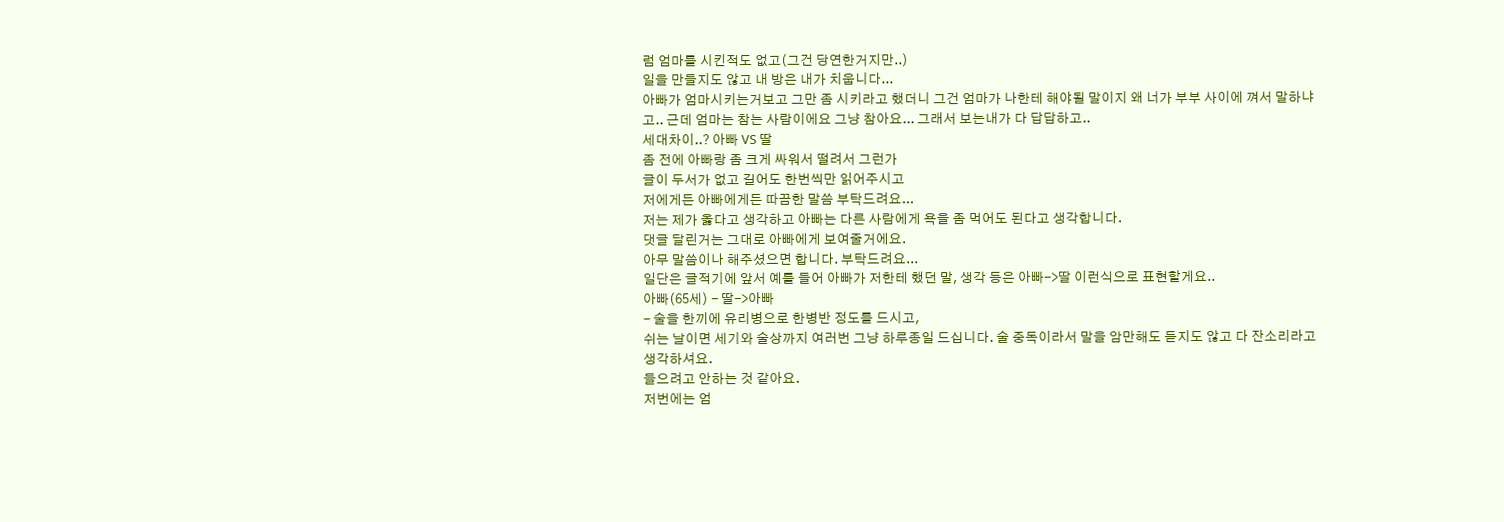럼 엄마를 시킨적도 없고(그건 당연한거지만..)
일을 만들지도 않고 내 방은 내가 치웁니다...
아빠가 엄마시키는거보고 그만 좀 시키라고 했더니 그건 엄마가 나한테 해야될 말이지 왜 너가 부부 사이에 껴서 말하냐고.. 근데 엄마는 참는 사람이에요 그냥 참아요... 그래서 보는내가 다 답답하고..
세대차이..? 아빠 VS 딸
좀 전에 아빠랑 좀 크게 싸워서 떨려서 그런가
글이 두서가 없고 길어도 한번씩만 읽어주시고
저에게든 아빠에게든 따끔한 말씀 부탁드려요...
저는 제가 옳다고 생각하고 아빠는 다른 사람에게 욕을 좀 먹어도 된다고 생각합니다.
댓글 달린거는 그대로 아빠에게 보여줄거에요.
아무 말씀이나 해주셨으면 합니다. 부탁드려요...
일단은 글적기에 앞서 예를 들어 아빠가 저한테 했던 말, 생각 등은 아빠->딸 이런식으로 표현할게요..
아빠(65세) - 딸->아빠
- 술을 한끼에 유리병으로 한병반 정도를 드시고,
쉬는 날이면 세기와 술상까지 여러번 그냥 하루종일 드십니다. 술 중독이라서 말을 암만해도 듣지도 않고 다 잔소리라고 생각하셔요.
들으려고 안하는 것 같아요.
저번에는 엄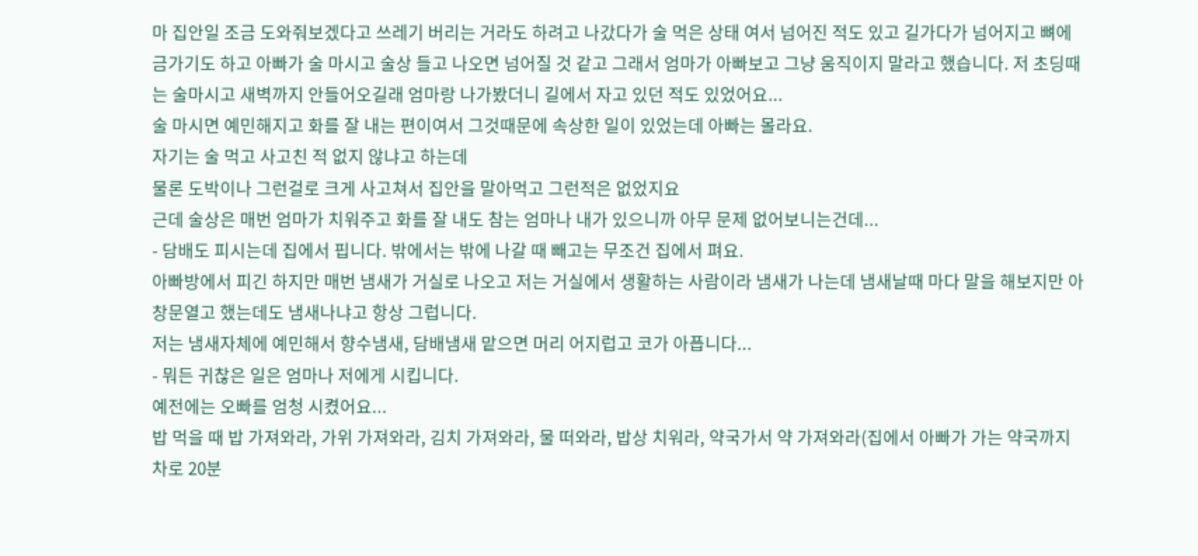마 집안일 조금 도와줘보겠다고 쓰레기 버리는 거라도 하려고 나갔다가 술 먹은 상태 여서 넘어진 적도 있고 길가다가 넘어지고 뼈에 금가기도 하고 아빠가 술 마시고 술상 들고 나오면 넘어질 것 같고 그래서 엄마가 아빠보고 그냥 움직이지 말라고 했습니다. 저 초딩때는 술마시고 새벽까지 안들어오길래 엄마랑 나가봤더니 길에서 자고 있던 적도 있었어요...
술 마시면 예민해지고 화를 잘 내는 편이여서 그것때문에 속상한 일이 있었는데 아빠는 몰라요.
자기는 술 먹고 사고친 적 없지 않냐고 하는데
물론 도박이나 그런걸로 크게 사고쳐서 집안을 말아먹고 그런적은 없었지요
근데 술상은 매번 엄마가 치워주고 화를 잘 내도 참는 엄마나 내가 있으니까 아무 문제 없어보니는건데...
- 담배도 피시는데 집에서 핍니다. 밖에서는 밖에 나갈 때 빼고는 무조건 집에서 펴요.
아빠방에서 피긴 하지만 매번 냄새가 거실로 나오고 저는 거실에서 생활하는 사람이라 냄새가 나는데 냄새날때 마다 말을 해보지만 아 창문열고 했는데도 냄새나냐고 항상 그럽니다.
저는 냄새자체에 예민해서 향수냄새, 담배냄새 맡으면 머리 어지럽고 코가 아픕니다...
- 뭐든 귀찮은 일은 엄마나 저에게 시킵니다.
예전에는 오빠를 엄청 시켰어요...
밥 먹을 때 밥 가져와라, 가위 가져와라, 김치 가져와라, 물 떠와라, 밥상 치워라, 약국가서 약 가져와라(집에서 아빠가 가는 약국까지 차로 20분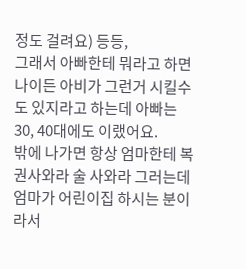정도 걸려요) 등등,
그래서 아빠한테 뭐라고 하면 나이든 아비가 그런거 시킬수도 있지라고 하는데 아빠는 30, 40대에도 이랬어요.
밖에 나가면 항상 엄마한테 복권사와라 술 사와라 그러는데 엄마가 어린이집 하시는 분이라서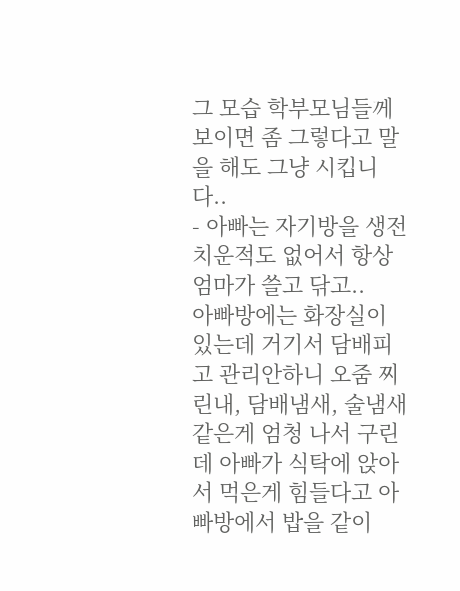그 모습 학부모님들께 보이면 좀 그렇다고 말을 해도 그냥 시킵니다..
- 아빠는 자기방을 생전 치운적도 없어서 항상 엄마가 쓸고 닦고..
아빠방에는 화장실이 있는데 거기서 담배피고 관리안하니 오줌 찌린내, 담배냄새, 술냄새 같은게 엄청 나서 구린데 아빠가 식탁에 앉아서 먹은게 힘들다고 아빠방에서 밥을 같이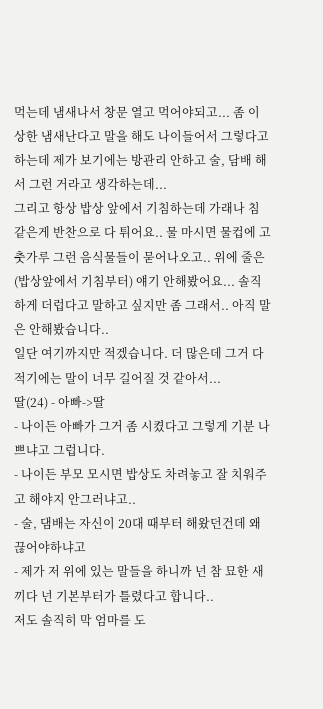먹는데 냄새나서 창문 열고 먹어야되고... 좀 이상한 냄새난다고 말을 해도 나이들어서 그렇다고 하는데 제가 보기에는 방관리 안하고 술, 담배 해서 그런 거라고 생각하는데...
그리고 항상 밥상 앞에서 기침하는데 가래나 침 같은게 반찬으로 다 튀어요.. 물 마시면 물컵에 고춧가루 그런 음식물들이 묻어나오고.. 위에 줄은(밥상앞에서 기침부터) 얘기 안해봤어요... 솔직하게 더럽다고 말하고 싶지만 좀 그래서.. 아직 말은 안해봤습니다..
일단 여기까지만 적겠습니다. 더 많은데 그거 다 적기에는 말이 너무 길어질 것 같아서...
딸(24) - 아빠->딸
- 나이든 아빠가 그거 좀 시켰다고 그렇게 기분 나쁘냐고 그럽니다.
- 나이든 부모 모시면 밥상도 차려놓고 잘 치워주고 해야지 안그러냐고..
- 술, 댐배는 자신이 20대 때부터 해왔던건데 왜 끊어야하냐고
- 제가 저 위에 있는 말들을 하니까 넌 참 묘한 새끼다 넌 기본부터가 틀렸다고 합니다..
저도 솔직히 막 엄마를 도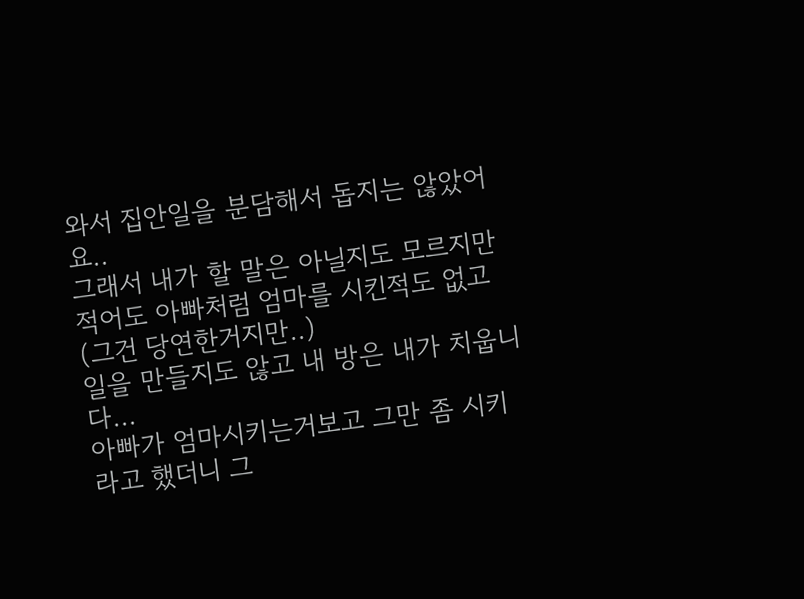와서 집안일을 분담해서 돕지는 않았어요..
그래서 내가 할 말은 아닐지도 모르지만 적어도 아빠처럼 엄마를 시킨적도 없고(그건 당연한거지만..)
일을 만들지도 않고 내 방은 내가 치웁니다...
아빠가 엄마시키는거보고 그만 좀 시키라고 했더니 그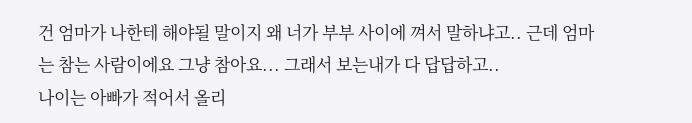건 엄마가 나한테 해야될 말이지 왜 너가 부부 사이에 껴서 말하냐고.. 근데 엄마는 참는 사람이에요 그냥 참아요... 그래서 보는내가 다 답답하고..
나이는 아빠가 적어서 올리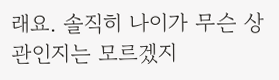래요. 솔직히 나이가 무슨 상관인지는 모르겠지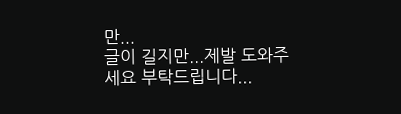만...
글이 길지만...제발 도와주세요 부탁드립니다...